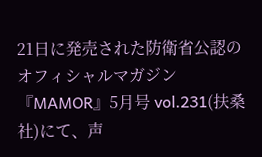21日に発売された防衛省公認のオフィシャルマガジン『MAMOR』5月号 vol.231(扶桑社)にて、声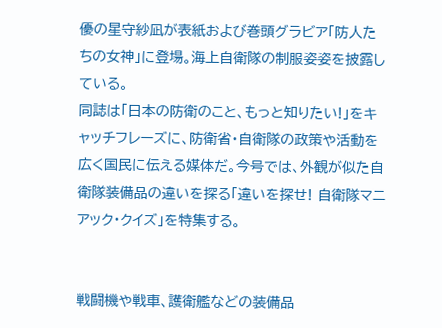優の星守紗凪が表紙および巻頭グラビア「防人たちの女神」に登場。海上自衛隊の制服姿姿を披露している。
同誌は「日本の防衛のこと、もっと知りたい!」をキャッチフレーズに、防衛省・自衛隊の政策や活動を広く国民に伝える媒体だ。今号では、外観が似た自衛隊装備品の違いを探る「違いを探せ! 自衛隊マニアック・クイズ」を特集する。


戦闘機や戦車、護衛艦などの装備品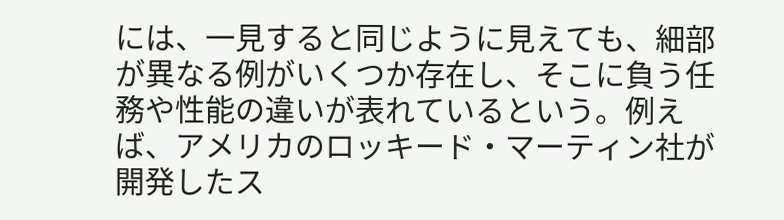には、一見すると同じように見えても、細部が異なる例がいくつか存在し、そこに負う任務や性能の違いが表れているという。例えば、アメリカのロッキード・マーティン社が開発したス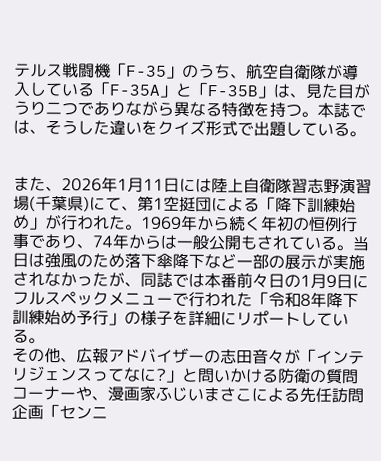テルス戦闘機「F-35」のうち、航空自衛隊が導入している「F-35A」と「F-35B」は、見た目がうり二つでありながら異なる特徴を持つ。本誌では、そうした違いをクイズ形式で出題している。


また、2026年1月11日には陸上自衛隊習志野演習場(千葉県)にて、第1空挺団による「降下訓練始め」が行われた。1969年から続く年初の恒例行事であり、74年からは一般公開もされている。当日は強風のため落下傘降下など一部の展示が実施されなかったが、同誌では本番前々日の1月9日にフルスペックメニューで行われた「令和8年降下訓練始め予行」の様子を詳細にリポートしている。
その他、広報アドバイザーの志田音々が「インテリジェンスってなに?」と問いかける防衛の質問コーナーや、漫画家ふじいまさこによる先任訪問企画「センニ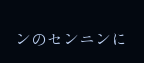ンのセンニンに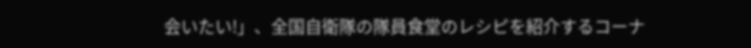会いたい!」、全国自衛隊の隊員食堂のレシピを紹介するコーナ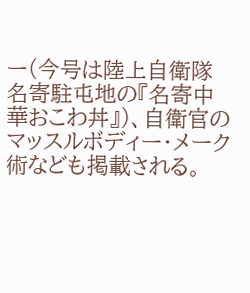ー(今号は陸上自衛隊名寄駐屯地の『名寄中華おこわ丼』)、自衛官のマッスルボディー・メーク術なども掲載される。